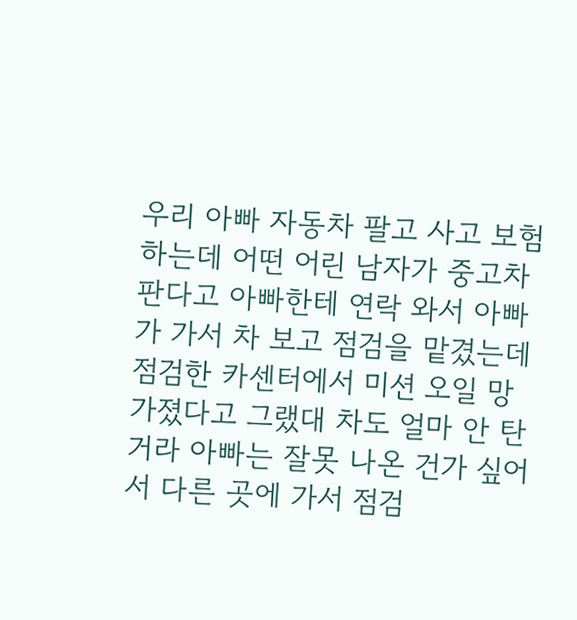우리 아빠 자동차 팔고 사고 보험 하는데 어떤 어린 남자가 중고차 판다고 아빠한테 연락 와서 아빠가 가서 차 보고 점검을 맡겼는데 점검한 카센터에서 미션 오일 망가졌다고 그랬대 차도 얼마 안 탄 거라 아빠는 잘못 나온 건가 싶어서 다른 곳에 가서 점검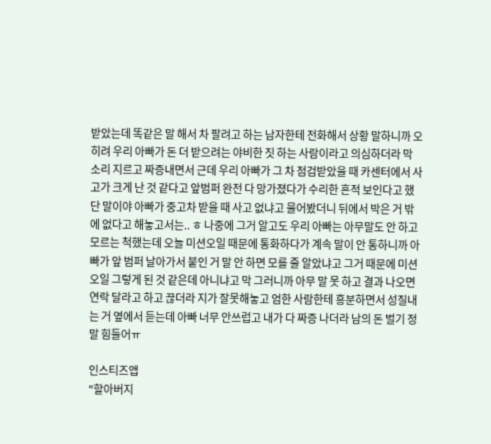받았는데 똑같은 말 해서 차 팔려고 하는 남자한테 전화해서 상황 말하니까 오히려 우리 아빠가 돈 더 받으려는 야비한 짓 하는 사람이라고 의심하더라 막 소리 지르고 짜증내면서 근데 우리 아빠가 그 차 점검받았을 때 카센터에서 사고가 크게 난 것 같다고 앞범퍼 완전 다 망가졌다가 수리한 흔적 보인다고 했단 말이야 아빠가 중고차 받을 때 사고 없냐고 물어봤더니 뒤에서 박은 거 밖에 없다고 해놓고서는.. ㅎ 나중에 그거 알고도 우리 아빠는 아무말도 안 하고 모르는 척했는데 오늘 미션오일 때문에 통화하다가 계속 말이 안 통하니까 아빠가 앞 범퍼 날아가서 붙인 거 말 안 하면 모를 줄 알았냐고 그거 때문에 미션오일 그렇게 된 것 같은데 아니냐고 막 그러니까 아무 말 못 하고 결과 나오면 연락 달라고 하고 끊더라 지가 잘못해놓고 엄한 사람한테 흥분하면서 성질내는 거 옆에서 듣는데 아빠 너무 안쓰럽고 내가 다 짜증 나더라 남의 돈 벌기 정말 힘들어ㅠ

인스티즈앱
"할아버지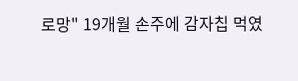로망" 19개월 손주에 감자칩 먹였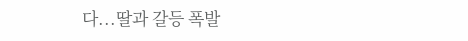다...딸과 갈등 폭발